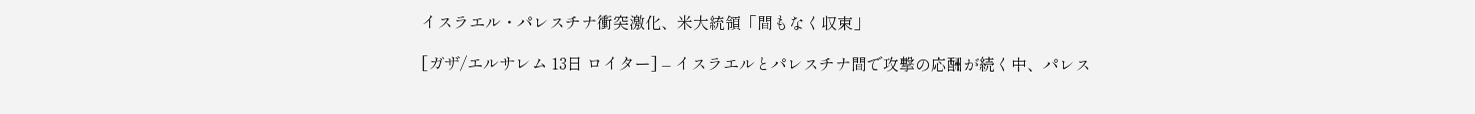イスラエル・パレスチナ衝突激化、米大統領「間もなく収束」

[ガザ/エルサレム 13日 ロイター] – イスラエルとパレスチナ間で攻撃の応酬が続く中、パレス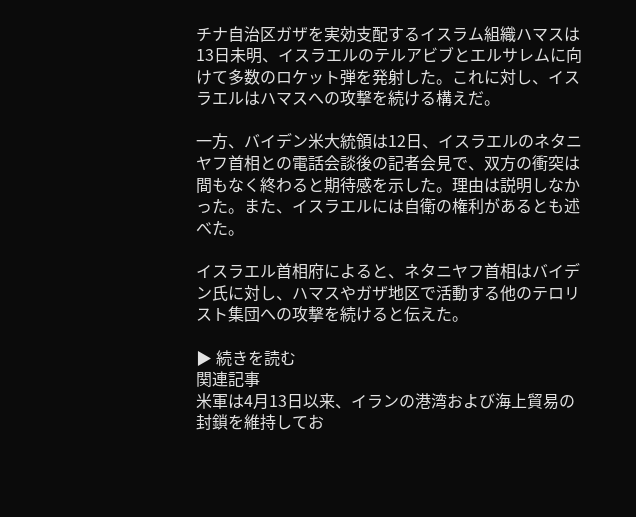チナ自治区ガザを実効支配するイスラム組織ハマスは13日未明、イスラエルのテルアビブとエルサレムに向けて多数のロケット弾を発射した。これに対し、イスラエルはハマスへの攻撃を続ける構えだ。

一方、バイデン米大統領は12日、イスラエルのネタニヤフ首相との電話会談後の記者会見で、双方の衝突は間もなく終わると期待感を示した。理由は説明しなかった。また、イスラエルには自衛の権利があるとも述べた。

イスラエル首相府によると、ネタニヤフ首相はバイデン氏に対し、ハマスやガザ地区で活動する他のテロリスト集団への攻撃を続けると伝えた。

▶ 続きを読む
関連記事
米軍は4月13日以来、イランの港湾および海上貿易の封鎖を維持してお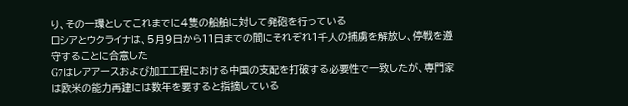り、その一環としてこれまでに4隻の船舶に対して発砲を行っている
ロシアとウクライナは、5月9日から11日までの間にそれぞれ1千人の捕虜を解放し、停戦を遵守することに合意した
G7はレアアースおよび加工工程における中国の支配を打破する必要性で一致したが、専門家は欧米の能力再建には数年を要すると指摘している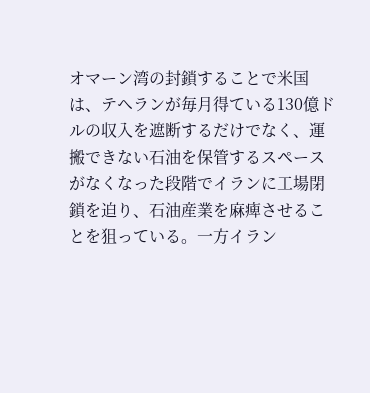オマーン湾の封鎖することで米国は、テヘランが毎月得ている130億ドルの収入を遮断するだけでなく、運搬できない石油を保管するスペースがなくなった段階でイランに工場閉鎖を迫り、石油産業を麻痺させることを狙っている。一方イラン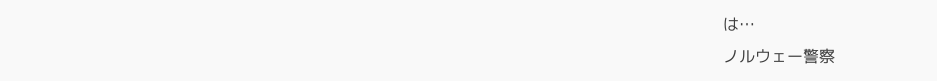は…
ノルウェー警察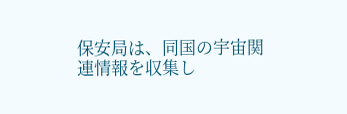保安局は、同国の宇宙関連情報を収集し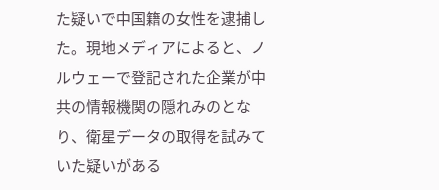た疑いで中国籍の女性を逮捕した。現地メディアによると、ノルウェーで登記された企業が中共の情報機関の隠れみのとなり、衛星データの取得を試みていた疑いがある